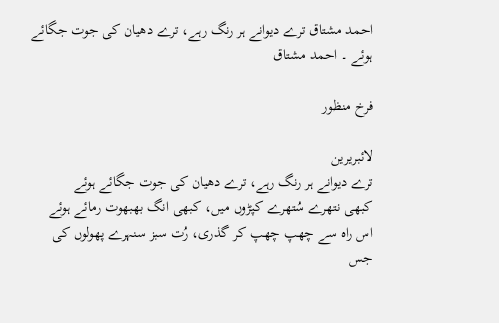احمد مشتاق ترے دیوانے ہر رنگ رہے، ترے دھیان کی جوت جگائے ہوئے ۔ احمد مشتاق

فرخ منظور

لائبریرین
ترے دیوانے ہر رنگ رہے، ترے دھیان کی جوت جگائے ہوئے
کبھی نتھرے سُتھرے کپڑوں میں، کبھی انگ بھبھوت رمائے ہوئے
اس راہ سے چھپ چھپ کر گذری، رُت سبز سنہرے پھولوں کی
جس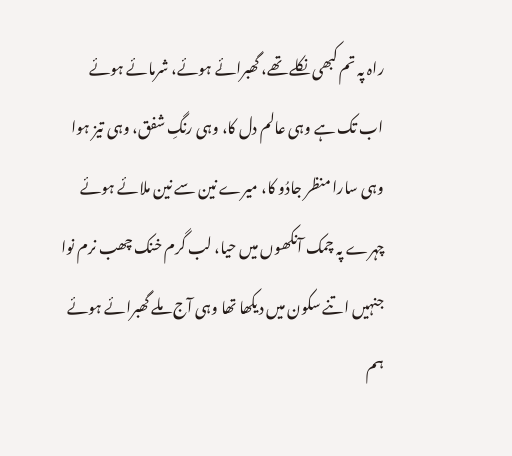راہ پہ تم کبھی نکلے تھے، گھبرائے ہوئے، شرمائے ہوئے
اب تک ہے وہی عالم دل کا، وہی رنگِ شفق، وہی تیز ہوا
وہی سارا منظر جادُو کا، میرے نین سے نین ملائے ہوئے
چہرے پہ چمک آنکھوں میں حیا، لب گرم خنک چھب نرم نوا
جنہیں اتنے سکون میں دیکھا تھا وہی آج ملے گھبرائے ہوئے
ہم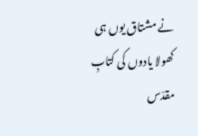نے مشتاق یوں ہی کھولا یادوں کی کتابِ مقدّس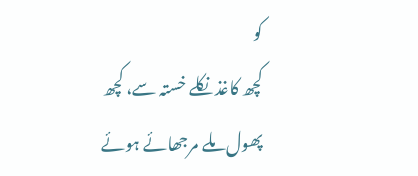کو
کچھ کاغذ نکلے خستہ سے، کچھ پھول ملے مرجھائے ہوئے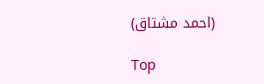(احمد مشتاق)

Top